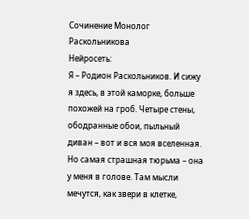Сочинение Монолог Раскольникова
Нейросеть:
Я – Родион Раскольников. И сижу я здесь, в этой каморке, больше похожей на гроб. Четыре стены, ободранные обои, пыльный диван – вот и вся моя вселенная. Но самая страшная тюрьма – она у меня в голове. Там мысли мечутся, как звери в клетке,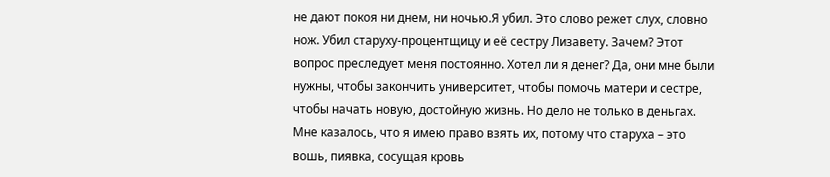не дают покоя ни днем, ни ночью.Я убил. Это слово режет слух, словно нож. Убил старуху-процентщицу и её сестру Лизавету. Зачем? Этот вопрос преследует меня постоянно. Хотел ли я денег? Да, они мне были нужны, чтобы закончить университет, чтобы помочь матери и сестре, чтобы начать новую, достойную жизнь. Но дело не только в деньгах. Мне казалось, что я имею право взять их, потому что старуха – это вошь, пиявка, сосущая кровь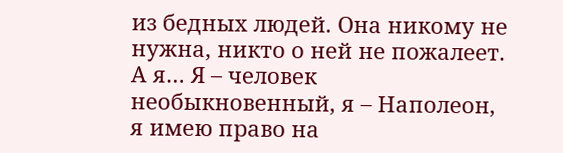из бедных людей. Она никому не нужна, никто о ней не пожалеет. А я… Я – человек необыкновенный, я – Наполеон, я имею право на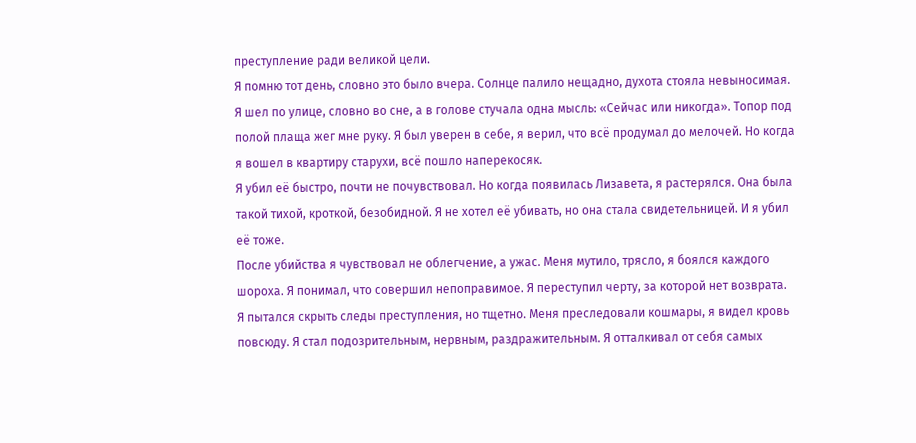преступление ради великой цели.
Я помню тот день, словно это было вчера. Солнце палило нещадно, духота стояла невыносимая. Я шел по улице, словно во сне, а в голове стучала одна мысль: «Сейчас или никогда». Топор под полой плаща жег мне руку. Я был уверен в себе, я верил, что всё продумал до мелочей. Но когда я вошел в квартиру старухи, всё пошло наперекосяк.
Я убил её быстро, почти не почувствовал. Но когда появилась Лизавета, я растерялся. Она была такой тихой, кроткой, безобидной. Я не хотел её убивать, но она стала свидетельницей. И я убил её тоже.
После убийства я чувствовал не облегчение, а ужас. Меня мутило, трясло, я боялся каждого шороха. Я понимал, что совершил непоправимое. Я переступил черту, за которой нет возврата.
Я пытался скрыть следы преступления, но тщетно. Меня преследовали кошмары, я видел кровь повсюду. Я стал подозрительным, нервным, раздражительным. Я отталкивал от себя самых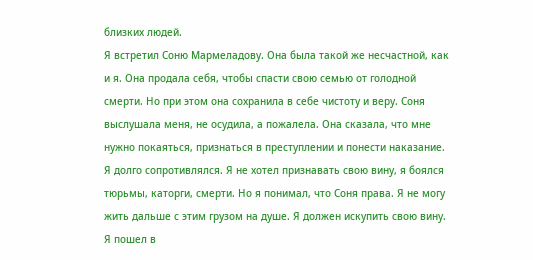близких людей.
Я встретил Соню Мармеладову. Она была такой же несчастной, как и я. Она продала себя, чтобы спасти свою семью от голодной смерти. Но при этом она сохранила в себе чистоту и веру. Соня выслушала меня, не осудила, а пожалела. Она сказала, что мне нужно покаяться, признаться в преступлении и понести наказание.
Я долго сопротивлялся. Я не хотел признавать свою вину, я боялся тюрьмы, каторги, смерти. Но я понимал, что Соня права. Я не могу жить дальше с этим грузом на душе. Я должен искупить свою вину.
Я пошел в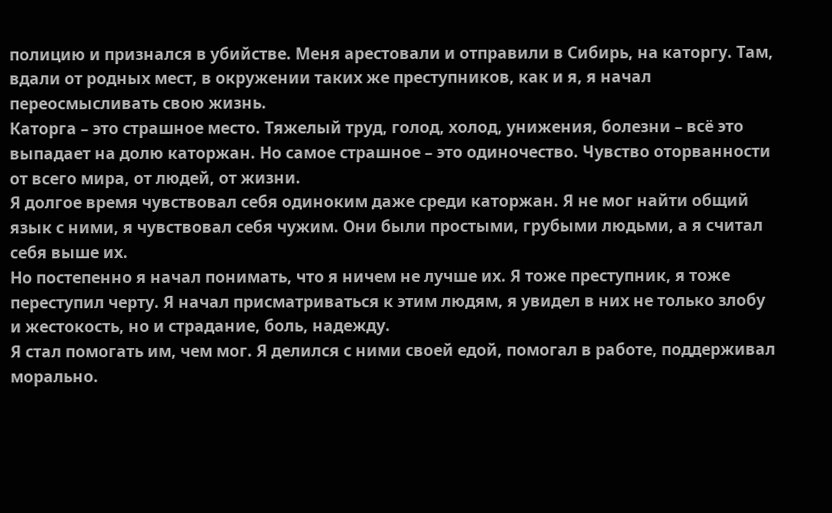полицию и признался в убийстве. Меня арестовали и отправили в Сибирь, на каторгу. Там, вдали от родных мест, в окружении таких же преступников, как и я, я начал переосмысливать свою жизнь.
Каторга – это страшное место. Тяжелый труд, голод, холод, унижения, болезни – всё это выпадает на долю каторжан. Но самое страшное – это одиночество. Чувство оторванности от всего мира, от людей, от жизни.
Я долгое время чувствовал себя одиноким даже среди каторжан. Я не мог найти общий язык с ними, я чувствовал себя чужим. Они были простыми, грубыми людьми, а я считал себя выше их.
Но постепенно я начал понимать, что я ничем не лучше их. Я тоже преступник, я тоже переступил черту. Я начал присматриваться к этим людям, я увидел в них не только злобу и жестокость, но и страдание, боль, надежду.
Я стал помогать им, чем мог. Я делился с ними своей едой, помогал в работе, поддерживал морально.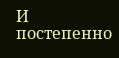И постепенно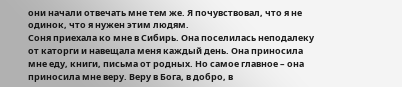они начали отвечать мне тем же. Я почувствовал, что я не одинок, что я нужен этим людям.
Соня приехала ко мне в Сибирь. Она поселилась неподалеку от каторги и навещала меня каждый день. Она приносила мне еду, книги, письма от родных. Но самое главное – она приносила мне веру. Веру в Бога, в добро, в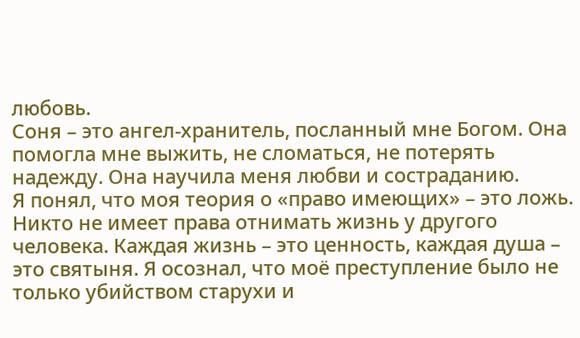любовь.
Соня – это ангел-хранитель, посланный мне Богом. Она помогла мне выжить, не сломаться, не потерять надежду. Она научила меня любви и состраданию.
Я понял, что моя теория о «право имеющих» – это ложь. Никто не имеет права отнимать жизнь у другого человека. Каждая жизнь – это ценность, каждая душа – это святыня. Я осознал, что моё преступление было не только убийством старухи и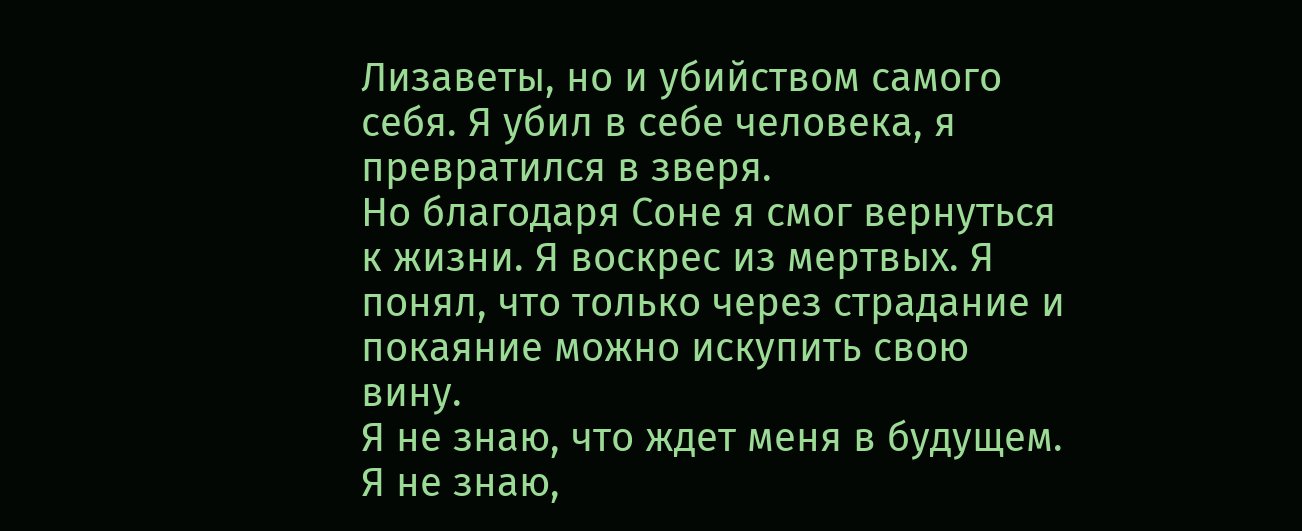Лизаветы, но и убийством самого себя. Я убил в себе человека, я превратился в зверя.
Но благодаря Соне я смог вернуться к жизни. Я воскрес из мертвых. Я понял, что только через страдание и покаяние можно искупить свою вину.
Я не знаю, что ждет меня в будущем. Я не знаю,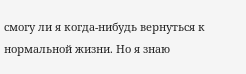смогу ли я когда-нибудь вернуться к нормальной жизни. Но я знаю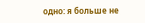одно: я больше не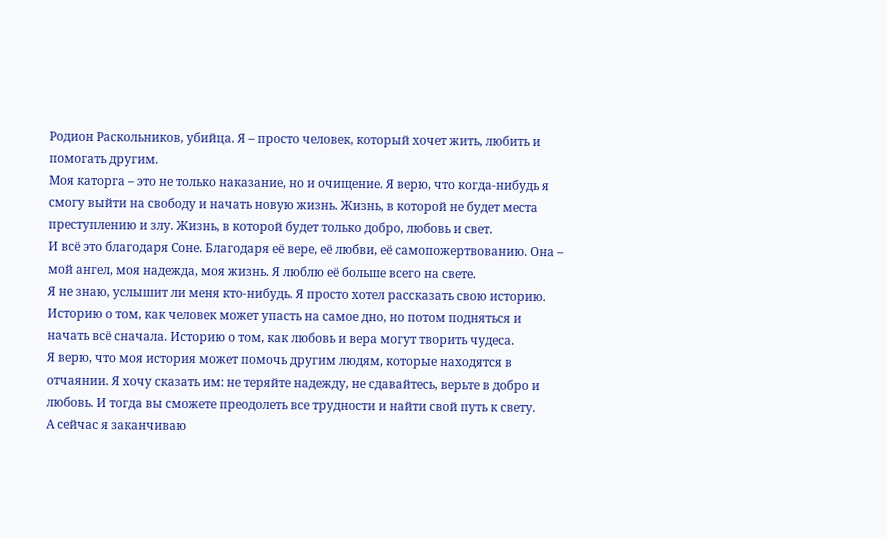Родион Раскольников, убийца. Я – просто человек, который хочет жить, любить и помогать другим.
Моя каторга – это не только наказание, но и очищение. Я верю, что когда-нибудь я смогу выйти на свободу и начать новую жизнь. Жизнь, в которой не будет места преступлению и злу. Жизнь, в которой будет только добро, любовь и свет.
И всё это благодаря Соне. Благодаря её вере, её любви, её самопожертвованию. Она – мой ангел, моя надежда, моя жизнь. Я люблю её больше всего на свете.
Я не знаю, услышит ли меня кто-нибудь. Я просто хотел рассказать свою историю. Историю о том, как человек может упасть на самое дно, но потом подняться и начать всё сначала. Историю о том, как любовь и вера могут творить чудеса.
Я верю, что моя история может помочь другим людям, которые находятся в отчаянии. Я хочу сказать им: не теряйте надежду, не сдавайтесь, верьте в добро и любовь. И тогда вы сможете преодолеть все трудности и найти свой путь к свету.
А сейчас я заканчиваю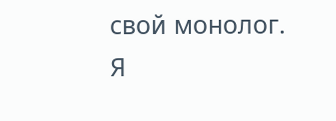свой монолог. Я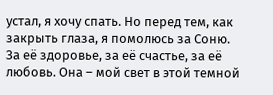устал, я хочу спать. Но перед тем, как закрыть глаза, я помолюсь за Соню. За её здоровье, за её счастье, за её любовь. Она – мой свет в этой темной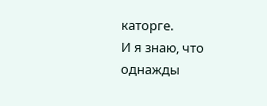каторге.
И я знаю, что однажды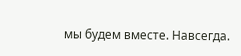мы будем вместе. Навсегда.